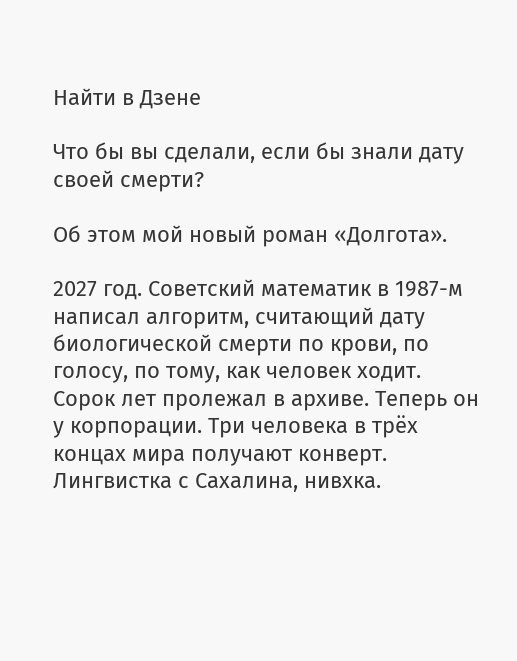Найти в Дзене

Что бы вы сделали, если бы знали дату своей смерти?

Об этом мой новый роман «Долгота».

2027 год. Советский математик в 1987-м написал алгоритм, считающий дату биологической смерти по крови, по голосу, по тому, как человек ходит. Сорок лет пролежал в архиве. Теперь он у корпорации. Три человека в трёх концах мира получают конверт.
Лингвистка с Сахалина, нивхка.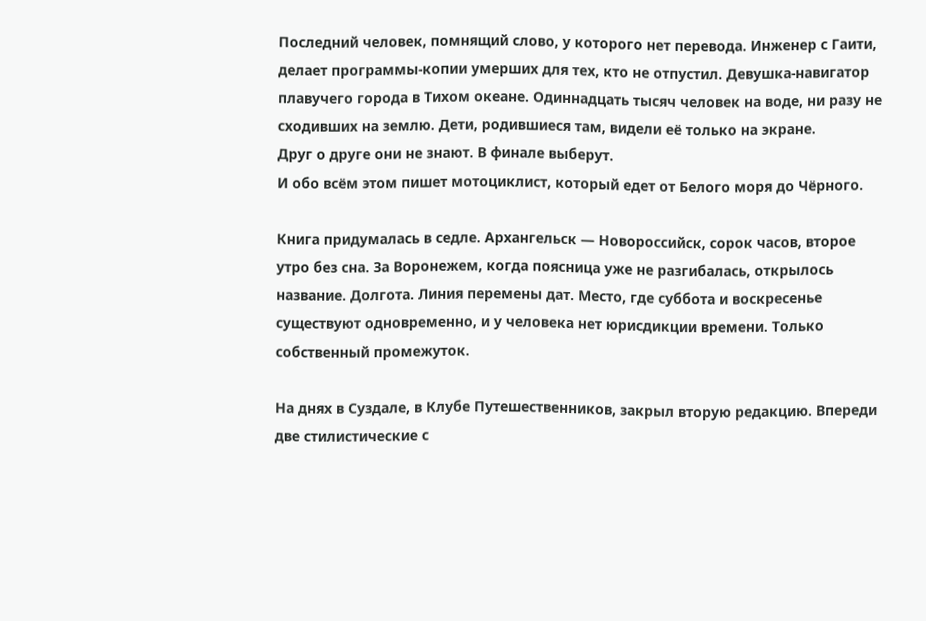Последний человек, помнящий слово, у которого нет перевода. Инженер с Гаити, делает программы-копии умерших для тех, кто не отпустил. Девушка-навигатор плавучего города в Тихом океане. Одиннадцать тысяч человек на воде, ни разу не сходивших на землю. Дети, родившиеся там, видели её только на экране.
Друг о друге они не знают. В финале выберут.
И обо всём этом пишет мотоциклист, который едет от Белого моря до Чёрного.

Книга придумалась в седле. Архангельск — Новороссийск, сорок часов, второе утро без сна. За Воронежем, когда поясница уже не разгибалась, открылось название. Долгота. Линия перемены дат. Место, где суббота и воскресенье существуют одновременно, и у человека нет юрисдикции времени. Только собственный промежуток.

На днях в Суздале, в Клубе Путешественников, закрыл вторую редакцию. Впереди две стилистические с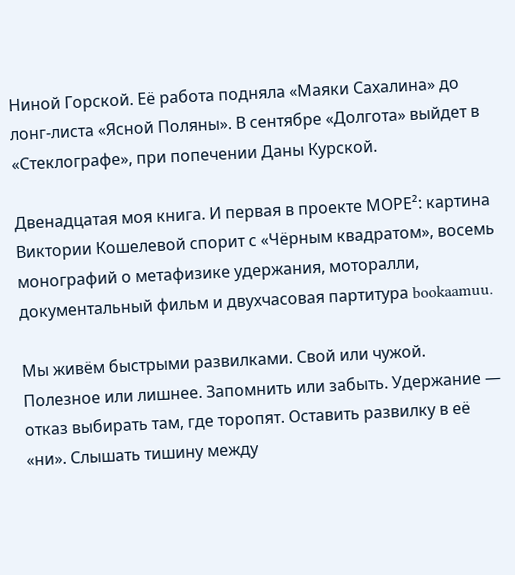Ниной Горской. Её работа подняла «Маяки Сахалина» до лонг-листа «Ясной Поляны». В сентябре «Долгота» выйдет в «Стеклографе», при попечении Даны Курской.

Двенадцатая моя книга. И первая в проекте МОРЕ²: картина Виктории Кошелевой спорит с «Чёрным квадратом», восемь монографий о метафизике удержания, моторалли, документальный фильм и двухчасовая партитура bookaamuu.

Мы живём быстрыми развилками. Свой или чужой. Полезное или лишнее. Запомнить или забыть. Удержание — отказ выбирать там, где торопят. Оставить развилку в её «ни». Слышать тишину между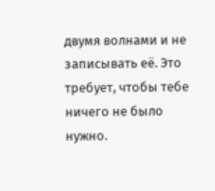двумя волнами и не записывать её. Это требует, чтобы тебе ничего не было нужно.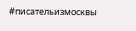#писательизмосквы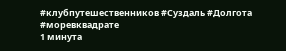#клубпутешественников #Суздаль #Долгота #моревквадрате
1 минута